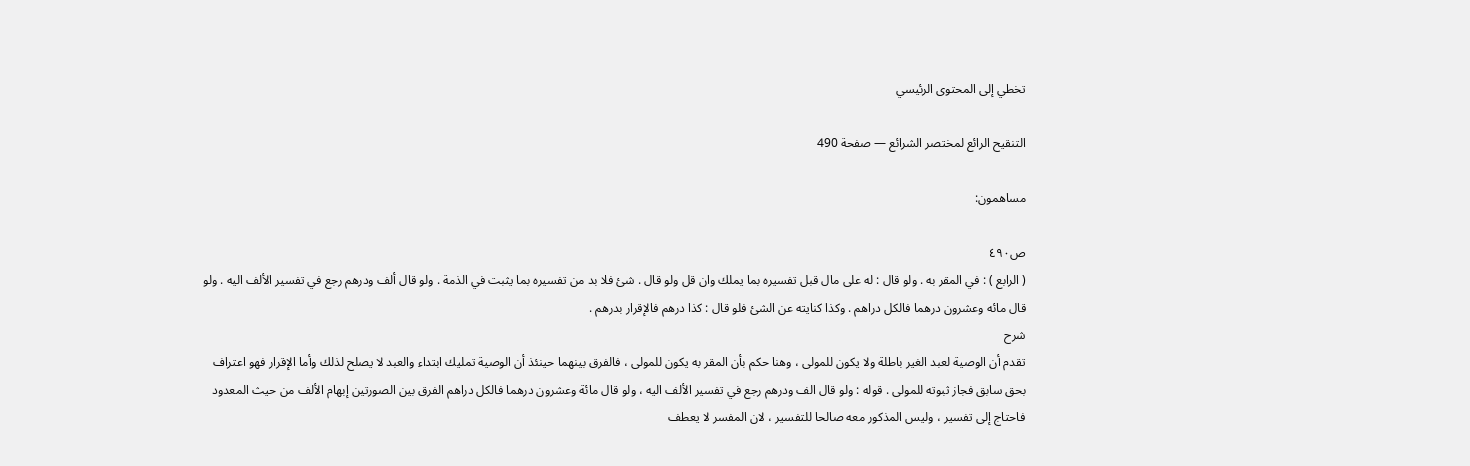تخطي إلى المحتوى الرئيسي

التنقيح الرائع لمختصر الشرائع — صفحة 490

مساهمون:

ص٤٩٠
( الرابع ) : في المقر به . ولو قال : له على مال قبل تفسيره بما يملك وان قل ولو قال . شئ فلا بد من تفسيره بما يثبت في الذمة . ولو قال ألف ودرهم رجع في تفسير الألف اليه . ولو قال مائه وعشرون درهما فالكل دراهم . وكذا كنايته عن الشئ فلو قال : كذا درهم فالإقرار بدرهم .
شرح
تقدم أن الوصية لعبد الغير باطلة ولا يكون للمولى ، وهنا حكم بأن المقر به يكون للمولى ، فالفرق بينهما حينئذ أن الوصية تمليك ابتداء والعبد لا يصلح لذلك وأما الإقرار فهو اعتراف بحق سابق فجاز ثبوته للمولى . قوله : ولو قال الف ودرهم رجع في تفسير الألف اليه ، ولو قال مائة وعشرون درهما فالكل دراهم الفرق بين الصورتين إبهام الألف من حيث المعدود فاحتاج إلى تفسير ، وليس المذكور معه صالحا للتفسير ، لان المفسر لا يعطف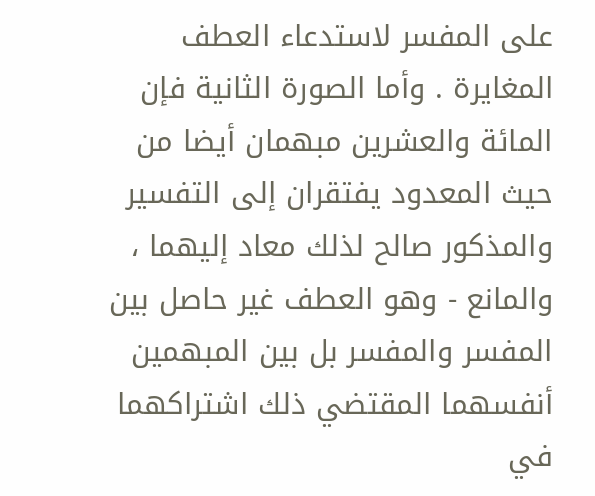على المفسر لاستدعاء العطف المغايرة . وأما الصورة الثانية فإن المائة والعشرين مبهمان أيضا من حيث المعدود يفتقران إلى التفسير والمذكور صالح لذلك معاد إليهما ، والمانع - وهو العطف غير حاصل بين المفسر والمفسر بل بين المبهمين أنفسهما المقتضي ذلك اشتراكهما في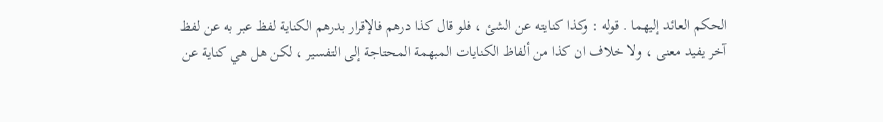الحكم العائد إليهما . قوله : وكذا كنايته عن الشئ ، فلو قال كذا درهم فالإقرار بدرهم الكناية لفظ عبر به عن لفظ آخر يفيد معنى ، ولا خلاف ان كذا من ألفاظ الكنايات المبهمة المحتاجة إلى التفسير ، لكن هل هي كناية عن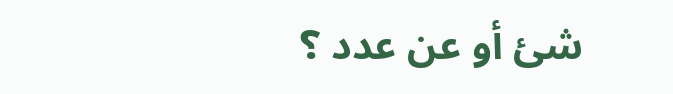شئ أو عن عدد ؟